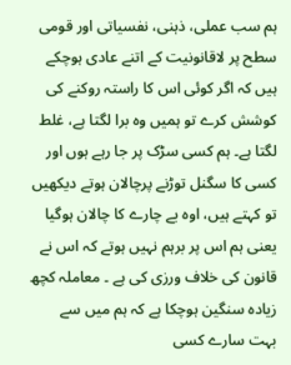ہم سب عملی، ذہنی، نفسیاتی اور قومی سطح پر لاقانونیت کے اتنے عادی ہوچکے ہیں کہ اگر کوئی اس کا راستہ روکنے کی کوشش کرے تو ہمیں وہ برا لگتا ہے، غلط لگتا ہے۔ ہم کسی سڑک پر جا رہے ہوں اور کسی کا سگنل توڑنے پرچالان ہوتے دیکھیں تو کہتے ہیں، اوہ بے چارے کا چالان ہوگیا یعنی ہم اس پر برہم نہیں ہوتے کہ اس نے قانون کی خلاف ورزی کی ہے ۔ معاملہ کچھ زیادہ سنگین ہوچکا ہے کہ ہم میں سے بہت سارے کسی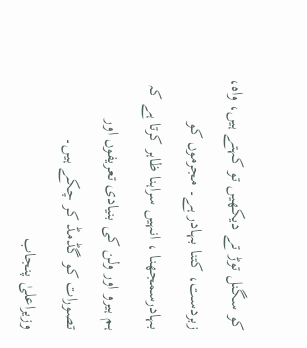کو سگنل توڑ تے دیکھیں تو کہتے ہیں، واہ، زبردست، کتنا بہادر ہے۔ مجرموں کو بہادرسمجھنا ، انہیں سراہنا ظاہر کرتا ہے کہ ہم ہیرو اور ولن کی بنیادی تعریفوں اور تصورات کو گڈمڈ کر چکے ہیں۔
وزیراعلیٰ پنجاب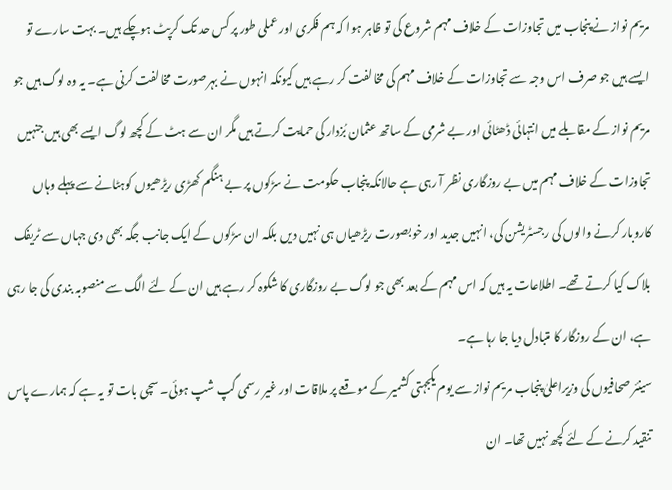مریم نواز نے پنجاب میں تجاوزات کے خلاف مہم شروع کی تو ظاہر ہوا کہ ہم فکری اور عملی طور پر کس حد تک کرپٹ ہوچکے ہیں۔ بہت سارے تو ایسے ہیں جو صرف اس وجہ سے تجاوزات کے خلاف مہم کی مخالفت کر رہے ہیں کیونکہ انہوں نے بہرصورت مخالفت کرنی ہے۔ یہ وہ لوگ ہیں جو مریم نواز کے مقابلے میں انتہائی ڈھٹائی اور بے شرمی کے ساتھ عثمان بُزدار کی حمایت کرتے ہیں مگر ان سے ہٹ کے کچھ لوگ ایسے بھی ہیں جنہیں تجاوزات کے خلاف مہم میں بے روزگاری نظر آ رہی ہے حالانکہ پنجاب حکومت نے سڑکوں پر بے ہنگم کھڑی ریڑھیوں کوہٹانے سے پہلے وہاں کاروبار کرنے والوں کی رجسٹریشن کی، انہیں جدید اور خوبصورت ریڑھیاں ہی نہیں دیں بلکہ ان سڑکوں کے ایک جانب جگہ بھی دی جہاں سے ٹریفک بلاک کیا کرتے تھے۔ اطلاعات یہ ہیں کہ اس مہم کے بعد بھی جو لوگ بے روزگاری کا شکوہ کر رہے ہیں ان کے لئے الگ سے منصوبہ بندی کی جا رہی ہے، ان کے روزگار کا متبادل دیا جا رہا ہے۔
سینئر صحافیوں کی وزیراعلیٰ پنجاب مریم نواز سے یوم یکجہتی کشمیر کے موقعے پر ملاقات اور غیر رسمی گپ شپ ہوئی۔ سچی بات تو یہ ہے کہ ہمارے پاس تنقید کرنے کے لئے کچھ نہیں تھا۔ ان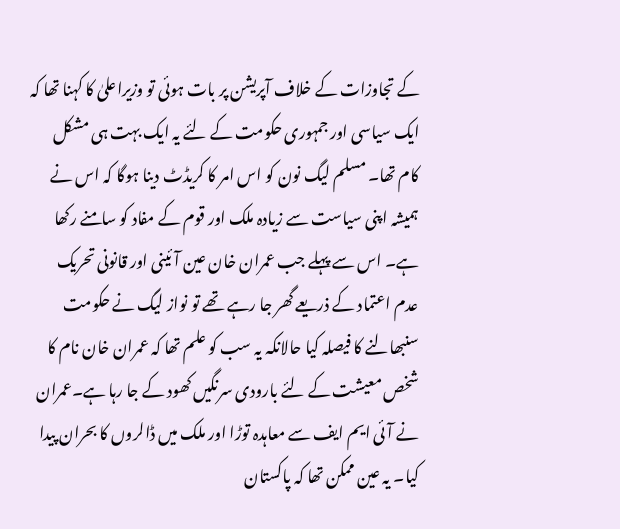کے تجاوزات کے خلاف آپریشن پر بات ہوئی تو وزیراعلیٰ کا کہنا تھا کہ ایک سیاسی اور جمہوری حکومت کے لئے یہ ایک بہت ہی مشکل کام تھا۔ مسلم لیگ نون کو اس امر کا کریڈٹ دینا ہوگا کہ اس نے ہمیشہ اپنی سیاست سے زیادہ ملک اور قوم کے مفاد کو سامنے رکھا ہے۔ اس سے پہلے جب عمران خان عین آئینی اور قانونی تحریک عدم اعتماد کے ذریعے گھر جا رہے تھے تو نواز لیگ نے حکومت سنبھالنے کا فیصلہ کیا حالانکہ یہ سب کو علم تھا کہ عمران خان نام کا شخص معیشت کے لئے بارودی سرنگیں کھود کے جا رہا ہے۔عمران نے آئی ایم ایف سے معاہدہ توڑا اور ملک میں ڈالروں کا بحران پیدا کیا۔ یہ عین ممکن تھا کہ پاکستان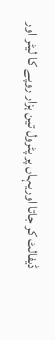ڈیفالٹ کر جاتا اوریہاں پر پٹرول تین ہزار روپے کا لیٹر اور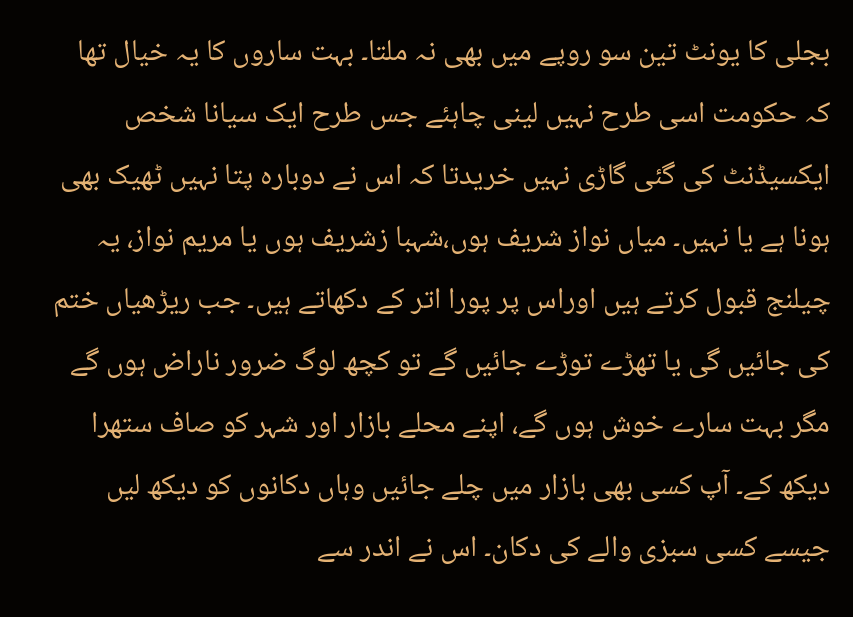بجلی کا یونٹ تین سو روپے میں بھی نہ ملتا۔ بہت ساروں کا یہ خیال تھا کہ حکومت اسی طرح نہیں لینی چاہئے جس طرح ایک سیانا شخص ایکسیڈنٹ کی گئی گاڑی نہیں خریدتا کہ اس نے دوبارہ پتا نہیں ٹھیک بھی ہونا ہے یا نہیں۔ میاں نواز شریف ہوں،شہبا زشریف ہوں یا مریم نواز، یہ چیلنج قبول کرتے ہیں اوراس پر پورا اتر کے دکھاتے ہیں۔ جب ریڑھیاں ختم کی جائیں گی یا تھڑے توڑے جائیں گے تو کچھ لوگ ضرور ناراض ہوں گے مگر بہت سارے خوش ہوں گے، اپنے محلے بازار اور شہر کو صاف ستھرا دیکھ کے۔ آپ کسی بھی بازار میں چلے جائیں وہاں دکانوں کو دیکھ لیں جیسے کسی سبزی والے کی دکان۔ اس نے اندر سے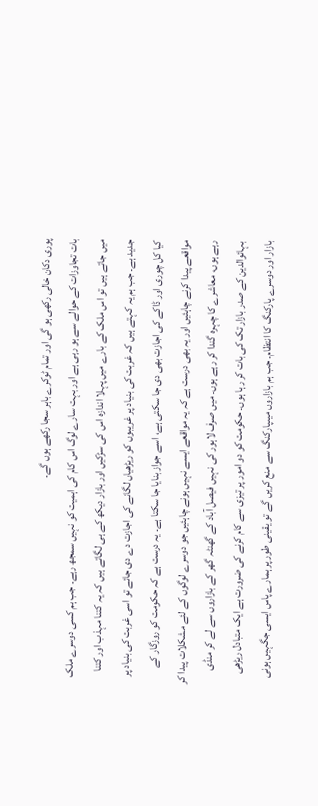پوری دکان خالی رکھی ہو گی اور تمام ٹوکرے باہر سجا رکھے ہوں گے۔
بات تجاوزات کے حوالے سے ہو رہی ہے اور بہت سارے لوگ اس کام کی اہمیت کو نہیں سمجھ رہے۔ جب ہم کسی دوسرے ملک میں جاتے ہیں تو اس ملک کے بارے میں پہلا اندازہ اس کی سڑکیں اور بازار دیکھ کے ہی لگاتے ہیں کہ یہ کتنا مہذب اور کتنا جدید ہے۔ جب ہم یہ کہتے ہیں کہ غربت کی بنیاد پر غریبوں کو ریڑھیاں لگانے کی اجازت دے دی جائے تو اسی غربت کی بنیاد پر کیا کل چوری اور ڈاکے کی اجازت بھی دی جا سکتی ہے، اسے جواز بنایا جا سکتا ہے۔ یہ درست ہے کہ حکومت کو روزگار کے مواقعے پیدا کرنے چاہئیں اور یہ بھی درست ہے کہ یہ مواقعے ایسے نہیں ہونے چاہئیں جو دوسرے لوگوں کے لئے مشکلات پیدا کر رہے ہوں، معاشرے کا چہرہ گندا کر رہے ہوں۔ میں صرف لاہور کی نہیں فیصل آباد کے گھنٹہ گھر کے بازاروں سے لے کر منڈی بہائوالدین کے صدر بازار تک کی بات کر رہا ہوں۔ حکومت کو دو امور پر تیزی سے کام کرنے کی ضرورت ہے ایک متبادل ریڑھی بازار اور دوسرے پارکنگ کا انتظام۔ جب ہم بازاروں میںپارکنگ سے منع کریں گے تو یقینی طور پر ہمارے پاس ایسی جگہیں ہونی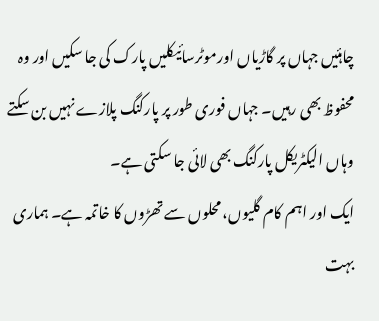چاہئیں جہاں پر گاڑیاں اورموٹرسائیکلیں پارک کی جا سکیں اور وہ محفوظ بھی رہیں۔ جہاں فوری طور پر پارکنگ پلازے نہیں بن سکتے وہاں الیکٹریکل پارکنگ بھی لائی جا سکتی ہے۔
ایک اور اہم کام گلیوں، محلوں سے تھڑوں کا خاتمہ ہے۔ ہماری بہت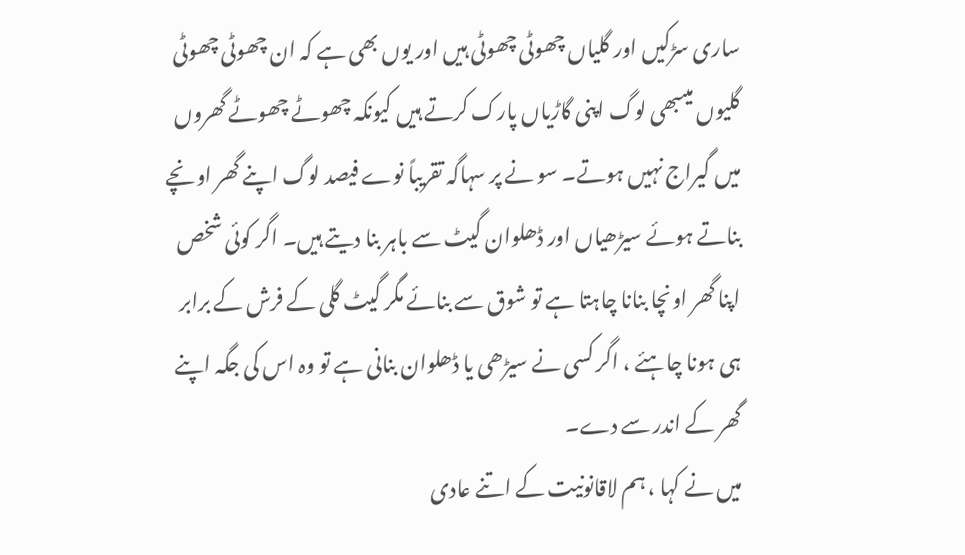ساری سڑکیں اور گلیاں چھوٹی چھوٹی ہیں اور یوں بھی ہے کہ ان چھوٹی چھوٹی گلیوں میںبھی لوگ اپنی گاڑیاں پارک کرتے ہیں کیونکہ چھوٹے چھوٹے گھروں میں گیراج نہیں ہوتے۔ سو نے پر سہاگہ تقریباً نوے فیصد لوگ اپنے گھر اونچے بناتے ہوئے سیڑھیاں اور ڈھلوان گیٹ سے باہر بنا دیتے ہیں۔ اگر کوئی شخص اپنا گھر اونچا بنانا چاہتا ہے تو شوق سے بنائے مگر گیٹ گلی کے فرش کے برابر ہی ہونا چاہئے ، اگر کسی نے سیڑھی یا ڈھلوان بنانی ہے تو وہ اس کی جگہ اپنے گھر کے اندر سے دے۔
میں نے کہا ، ہم لاقانونیت کے اتنے عادی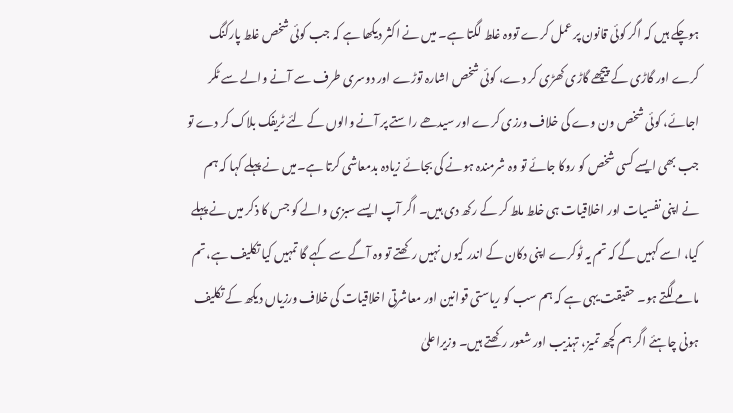ہوچکے ہیں کہ اگر کوئی قانون پر عمل کرے تووہ غلط لگتا ہے۔ میں نے اکثر دیکھا ہے کہ جب کوئی شخص غلط پارکنگ کرے اور گاڑی کے پیچھے گاڑی کھڑی کر دے، کوئی شخص اشارہ توڑے اور دوسری طرف سے آنے والے سے ٹکر اجائے، کوئی شخص ون وے کی خلاف ورزی کرے اور سیدھے راستے پر آنے والوں کے لئے ٹریفک بلاک کر دے تو جب بھی ایسے کسی شخص کو روکا جائے تو وہ شرمندہ ہونے کی بجائے زیادہ بدمعاشی کرتا ہے۔میں نے پہلے کہا کہ ہم نے اپنی نفسیات اور اخلاقیات ہی خلط ملط کر کے رکھ دی ہیں۔ اگر آپ ایسے سبزی والے کو جس کا ذکر میں نے پہلے کیا، اسے کہیں گے کہ تم یہ ٹوکرے اپنی دکان کے اندر کیوں نہیں رکھتے تو وہ آگے سے کہے گا تمہیں کیا تکلیف ہے، تم مامے لگتے ہو۔ حقیقت یہی ہے کہ ہم سب کو ریاستی قوانین اور معاشرتی اخلاقیات کی خلاف ورزیاں دیکھ کے تکلیف ہونی چاہئے اگر ہم کچھ تمیز، تہذیب اور شعور رکھتے ہیں۔ وزیراعلیٰ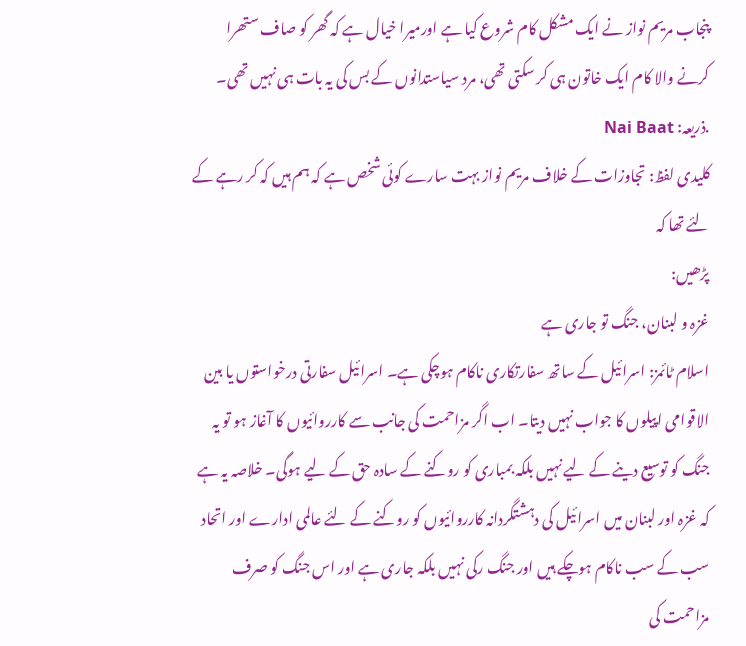پنجاب مریم نواز نے ایک مشکل کام شروع کیا ہے اورمیرا خیال ہے کہ گھر کو صاف ستھرا کرنے والا کام ایک خاتون ہی کر سکتی تھی، مرد سیاستدانوں کے بس کی یہ بات ہی نہیں تھی۔
.ذریعہ: Nai Baat
کلیدی لفظ: تجاوزات کے خلاف مریم نواز بہت سارے کوئی شخص ہے کہ ہم ہیں کہ کر رہے کے لئے تھا کہ
پڑھیں:
غزہ و لبنان، جنگ تو جاری ہے
اسلام ٹائمز: اسرائیل کے ساتھ سفارتکاری ناکام ہوچکی ہے۔ اسرائیل سفارتی درخواستوں یا بین الاقوامی اپیلوں کا جواب نہیں دیتا۔ اب اگر مزاحمت کی جانب سے کارروائیوں کا آغاز ہو تو یہ جنگ کو توسیع دینے کے لیے نہیں بلکہ بمباری کو روکنے کے سادہ حق کے لیے ہوگی۔ خلاصہ یہ ہے کہ غزہ اور لبنان میں اسرائیل کی دہشتگردانہ کارروائیوں کو روکنے کے لئے عالمی ادارے اور اتحاد سب کے سب ناکام ہوچکے ہیں اور جنگ رکی نہیں بلکہ جاری ہے اور اس جنگ کو صرف مزاحمت کی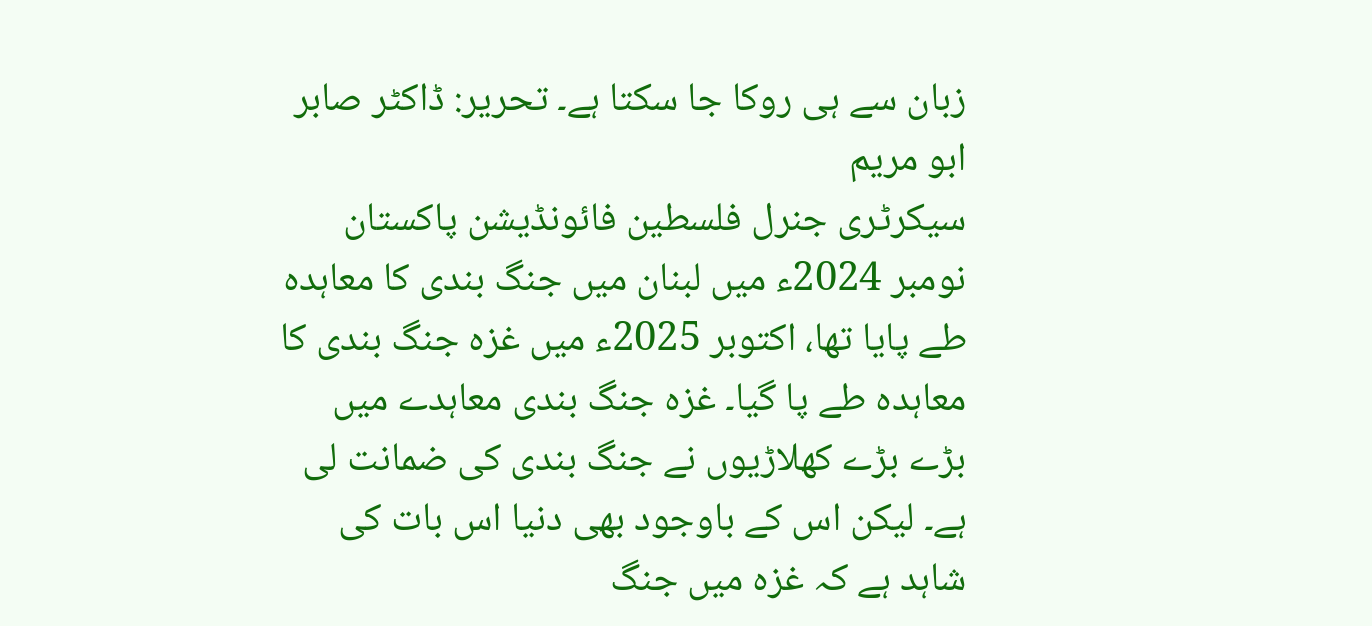زبان سے ہی روکا جا سکتا ہے۔ تحریر: ڈاکٹر صابر ابو مریم
سیکرٹری جنرل فلسطین فائونڈیشن پاکستان
نومبر 2024ء میں لبنان میں جنگ بندی کا معاہدہ طے پایا تھا، اکتوبر 2025ء میں غزہ جنگ بندی کا معاہدہ طے پا گیا۔ غزہ جنگ بندی معاہدے میں بڑے بڑے کھلاڑیوں نے جنگ بندی کی ضمانت لی ہے۔ لیکن اس کے باوجود بھی دنیا اس بات کی شاہد ہے کہ غزہ میں جنگ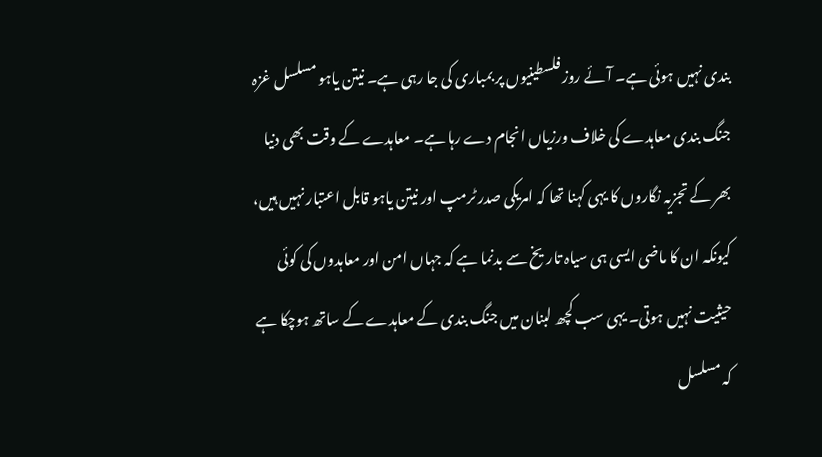بندی نہیں ہوئی ہے۔ آئے روز فلسطینیوں پر بمباری کی جا رہی ہے۔ نیتن یاہو مسلسل غزہ جنگ بندی معاہدے کی خلاف ورزیاں انجام دے رہا ہے۔ معاہدے کے وقت بھی دنیا بھر کے تجزیہ نگاروں کا یہی کہنا تھا کہ امریکی صدر ٹرمپ اور نیتن یاہو قابل اعتبار نہیں ہیں، کیونکہ ان کا ماضی ایسی ہی سیاہ تاریخ سے بدنما ہے کہ جہاں امن اور معاہدوں کی کوئی حیثیت نہیں ہوتی۔ یہی سب کچھ لبنان میں جنگ بندی کے معاہدے کے ساتھ ہوچکا ہے کہ مسلسل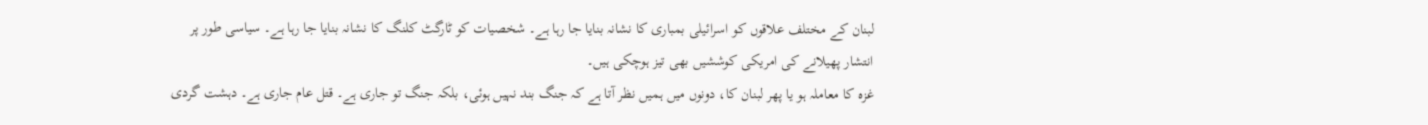لبنان کے مختلف علاقوں کو اسرائیلی بمباری کا نشانہ بنایا جا رہا ہے۔ شخصیات کو ٹارگٹ کلنگ کا نشانہ بنایا جا رہا ہے۔ سیاسی طور پر انتشار پھیلانے کی امریکی کوششیں بھی تیز ہوچکی ہیں۔
غزہ کا معاملہ ہو یا پھر لبنان کا، دونوں میں ہمیں نظر آتا ہے کہ جنگ بند نہیں ہوئی، بلکہ جنگ تو جاری ہے۔ قتل عام جاری ہے۔ دہشت گردی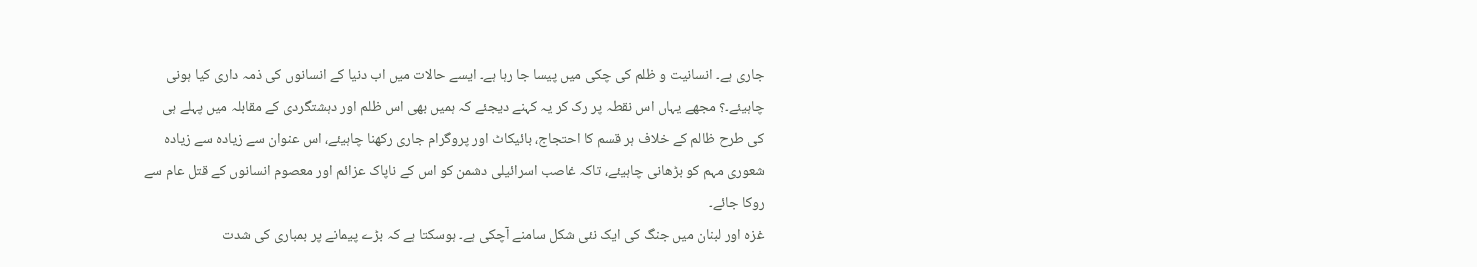جاری ہے۔ انسانیت و ظلم کی چکی میں پیسا جا رہا ہے۔ ایسے حالات میں اب دنیا کے انسانوں کی ذمہ داری کیا ہونی چاہیئے۔؟ مجھے یہاں اس نقطہ پر رک کر یہ کہنے دیجئے کہ ہمیں بھی اس ظلم اور دہشتگردی کے مقابلہ میں پہلے ہی کی طرح ظالم کے خلاف ہر قسم کا احتجاج، بائیکاٹ اور پروگرام جاری رکھنا چاہیئے، اس عنوان سے زیادہ سے زیادہ شعوری مہم کو بڑھانی چاہیئے، تاکہ غاصب اسرائیلی دشمن کو اس کے ناپاک عزائم اور معصوم انسانوں کے قتل عام سے روکا جائے۔
غزہ اور لبنان میں جنگ کی ایک نئی شکل سامنے آچکی ہے۔ ہوسکتا ہے کہ بڑے پیمانے پر بمباری کی شدت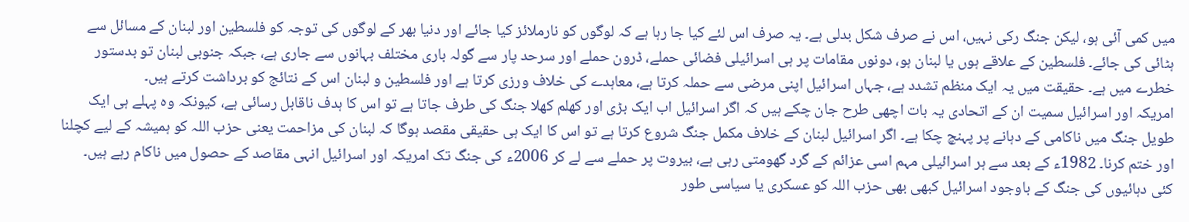میں کمی آئی ہو، لیکن جنگ رکی نہیں، اس نے صرف شکل بدلی ہے۔ یہ صرف اس لئے کیا جا رہا ہے کہ لوگوں کو نارملائز کیا جائے اور دنیا بھر کے لوگوں کی توجہ کو فلسطین اور لبنان کے مسائل سے ہٹائی کی جائے۔ فلسطین کے علاقے ہوں یا لبنان ہو، دونوں مقامات پر ہی اسرائیلی فضائی حملے، ڈرون حملے اور سرحد پار سے گولہ باری مختلف بہانوں سے جاری ہے، جبکہ جنوبی لبنان تو بدستور خطرے میں ہے۔ حقیقت میں یہ ایک منظم تشدد ہے، جہاں اسرائیل اپنی مرضی سے حملہ کرتا ہے، معاہدے کی خلاف ورزی کرتا ہے اور فلسطین و لبنان اس کے نتائج کو برداشت کرتے ہیں۔
امریکہ اور اسرائیل سمیت ان کے اتحادی یہ بات اچھی طرح جان چکے ہیں کہ اگر اسرائیل اب ایک بڑی اور کھلم کھلا جنگ کی طرف جاتا ہے تو اس کا ہدف ناقابل رسائی ہے، کیونکہ وہ پہلے ہی ایک طویل جنگ میں ناکامی کے دہانے پر پہنچ چکا ہے۔ اگر اسرائیل لبنان کے خلاف مکمل جنگ شروع کرتا ہے تو اس کا ایک ہی حقیقی مقصد ہوگا کہ لبنان کی مزاحمت یعنی حزب اللہ کو ہمیشہ کے لیے کچلنا اور ختم کرنا۔ 1982ء کے بعد سے ہر اسرائیلی مہم اسی عزائم کے گرد گھومتی رہی ہے، بیروت پر حملے سے لے کر 2006ء کی جنگ تک امریکہ اور اسرائیل انہی مقاصد کے حصول میں ناکام رہے ہیں۔ کئی دہائیوں کی جنگ کے باوجود اسرائیل کبھی بھی حزب اللہ کو عسکری یا سیاسی طور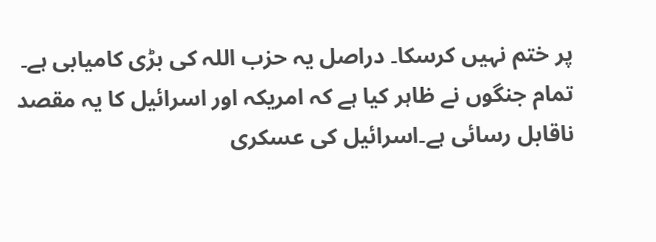پر ختم نہیں کرسکا۔ دراصل یہ حزب اللہ کی بڑی کامیابی ہے۔
تمام جنگوں نے ظاہر کیا ہے کہ امریکہ اور اسرائیل کا یہ مقصد ناقابل رسائی ہے۔اسرائیل کی عسکری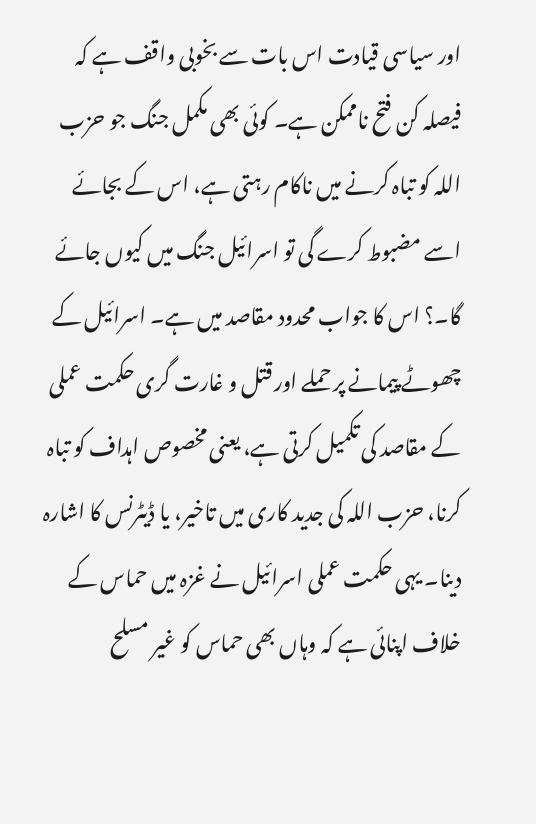اور سیاسی قیادت اس بات سے بخوبی واقف ہے کہ فیصلہ کن فتح ناممکن ہے۔ کوئی بھی مکمل جنگ جو حزب اللہ کو تباہ کرنے میں ناکام رہتی ہے، اس کے بجائے اسے مضبوط کرے گی تو اسرائیل جنگ میں کیوں جائے گا۔؟ اس کا جواب محدود مقاصد میں ہے۔ اسرائیل کے چھوٹے پیمانے پر حملے اور قتل و غارت گری حکمت عملی کے مقاصد کی تکمیل کرتی ہے، یعنی مخصوص اہداف کو تباہ کرنا، حزب اللہ کی جدید کاری میں تاخیر، یا ڈیٹرنس کا اشارہ دینا۔ یہی حکمت عملی اسرائیل نے غزہ میں حماس کے خلاف اپنائی ہے کہ وہاں بھی حماس کو غیر مسلح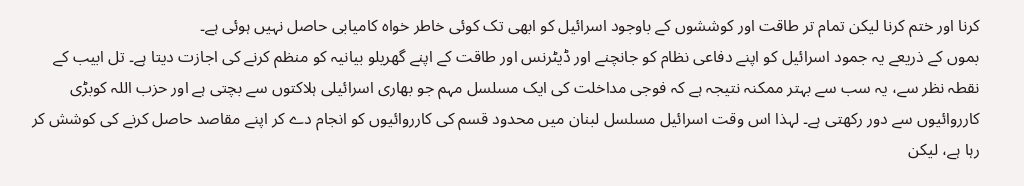کرنا اور ختم کرنا لیکن تمام تر طاقت اور کوششوں کے باوجود اسرائیل کو ابھی تک کوئی خاطر خواہ کامیابی حاصل نہیں ہوئی ہے۔
بموں کے ذریعے یہ جمود اسرائیل کو اپنے دفاعی نظام کو جانچنے اور ڈیٹرنس اور طاقت کے اپنے گھریلو بیانیہ کو منظم کرنے کی اجازت دیتا ہے۔ تل ابیب کے نقطہ نظر سے، یہ سب سے بہتر ممکنہ نتیجہ ہے کہ فوجی مداخلت کی ایک مسلسل مہم جو بھاری اسرائیلی ہلاکتوں سے بچتی ہے اور حزب اللہ کوبڑی کارروائیوں سے دور رکھتی ہے۔ لہذا اس وقت اسرائیل مسلسل لبنان میں محدود قسم کی کارروائیوں کو انجام دے کر اپنے مقاصد حاصل کرنے کی کوشش کر رہا ہے، لیکن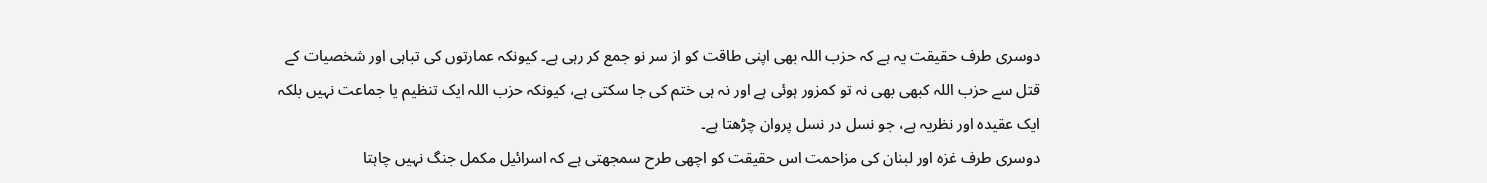دوسری طرف حقیقت یہ ہے کہ حزب اللہ بھی اپنی طاقت کو از سر نو جمع کر رہی ہے۔ کیونکہ عمارتوں کی تباہی اور شخصیات کے قتل سے حزب اللہ کبھی بھی نہ تو کمزور ہوئی ہے اور نہ ہی ختم کی جا سکتی ہے، کیونکہ حزب اللہ ایک تنظیم یا جماعت نہیں بلکہ ایک عقیدہ اور نظریہ ہے، جو نسل در نسل پروان چڑھتا ہے۔
دوسری طرف غزہ اور لبنان کی مزاحمت اس حقیقت کو اچھی طرح سمجھتی ہے کہ اسرائیل مکمل جنگ نہیں چاہتا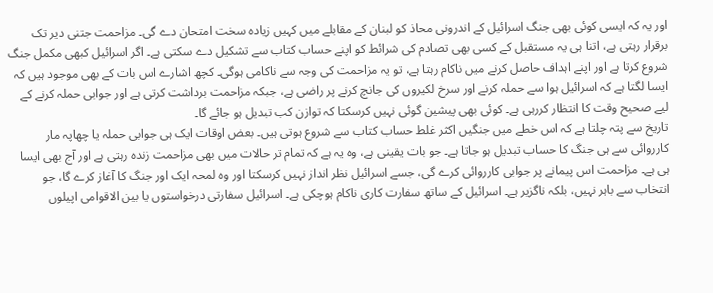اور یہ کہ ایسی کوئی بھی جنگ اسرائیل کے اندرونی محاذ کو لبنان کے مقابلے میں کہیں زیادہ سخت امتحان دے گی۔ مزاحمت جتنی دیر تک برقرار رہتی ہے، اتنا ہی یہ مستقبل کے کسی بھی تصادم کی شرائط کو اپنے حساب کتاب سے تشکیل دے سکتی ہے۔ اگر اسرائیل کبھی مکمل جنگ شروع کرتا ہے اور اپنے اہداف حاصل کرنے میں ناکام رہتا ہے، تو یہ مزاحمت کی وجہ سے ناکامی ہوگی۔ کچھ اشارے اس بات کے بھی موجود ہیں کہ ایسا لگتا ہے کہ اسرائیل ہوا سے حملہ کرنے اور سرخ لکیروں کی جانچ کرنے پر راضی ہے، جبکہ مزاحمت برداشت کرتی ہے اور جوابی حملہ کرنے کے لیے صحیح وقت کا انتظار کررہی ہے۔ کوئی بھی پیشین گوئی نہیں کرسکتا کہ توازن کب تبدیل ہو جائے گا۔
تاریخ سے پتہ چلتا ہے کہ اس خطے میں جنگیں اکثر غلط حساب کتاب سے شروع ہوتی ہیں۔ بعض اوقات ایک ہی جوابی حملہ یا چھاپہ مار کارروائی سے ہی جنگ کا حساب تبدیل ہو جاتا ہے۔ جو بات یقینی ہے، وہ یہ ہے کہ تمام تر حالات میں بھی مزاحمت زندہ رہتی ہے اور آج بھی ایسا ہی ہے۔ مزاحمت اس پیمانے پر جوابی کارروائی کرے گی، جسے اسرائیل نظر انداز نہیں کرسکتا اور وہ لمحہ ایک اور جنگ کا آغاز کرے گا، جو انتخاب سے باہر نہیں، بلکہ ناگزیر ہے۔ اسرائیل کے ساتھ سفارت کاری ناکام ہوچکی ہے۔ اسرائیل سفارتی درخواستوں یا بین الاقوامی اپیلوں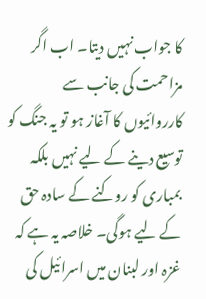کا جواب نہیں دیتا۔ اب اگر مزاحمت کی جانب سے کارروائیوں کا آغاز ہو تو یہ جنگ کو توسیع دینے کے لیے نہیں بلکہ بمباری کو روکنے کے سادہ حق کے لیے ہوگی۔ خلاصہ یہ ہے کہ غزہ اور لبنان میں اسرائیل کی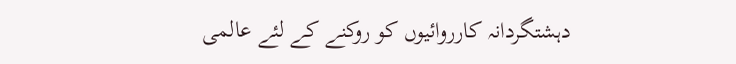دہشتگردانہ کارروائیوں کو روکنے کے لئے عالمی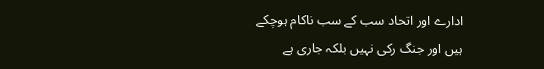ادارے اور اتحاد سب کے سب ناکام ہوچکے ہیں اور جنگ رکی نہیں بلکہ جاری ہے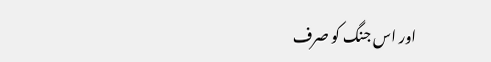اور اس جنگ کو صرف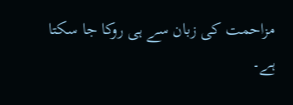مزاحمت کی زبان سے ہی روکا جا سکتا ہے۔